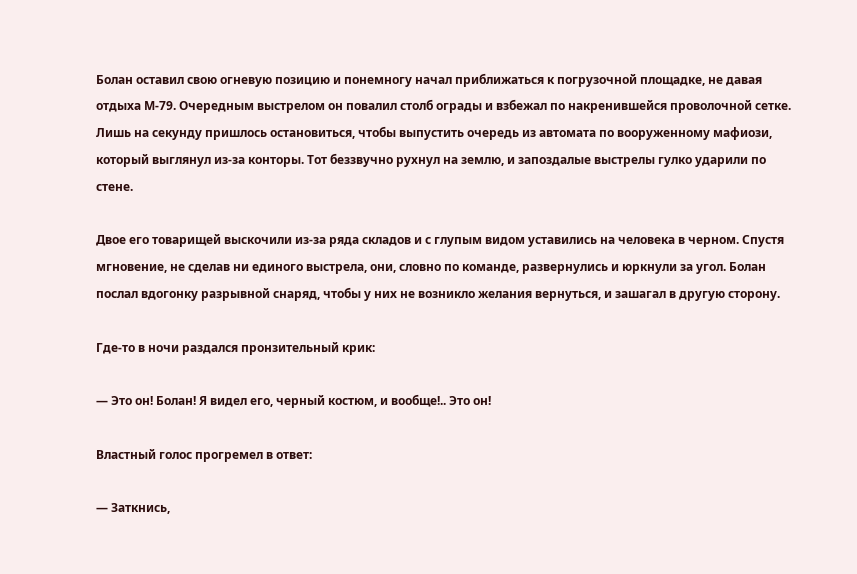Болан оставил свою огневую позицию и понемногу начал приближаться к погрузочной площадке, не давая отдыха М-79. Очередным выстрелом он повалил столб ограды и взбежал по накренившейся проволочной сетке. Лишь на секунду пришлось остановиться, чтобы выпустить очередь из автомата по вооруженному мафиози, который выглянул из-за конторы. Тот беззвучно рухнул на землю, и запоздалые выстрелы гулко ударили по стене.

Двое его товарищей выскочили из-за ряда складов и с глупым видом уставились на человека в черном. Спустя мгновение, не сделав ни единого выстрела, они, словно по команде, развернулись и юркнули за угол. Болан послал вдогонку разрывной снаряд, чтобы у них не возникло желания вернуться, и зашагал в другую сторону.

Где-то в ночи раздался пронзительный крик:

— Это он! Болан! Я видел его, черный костюм, и вообще!.. Это он!

Властный голос прогремел в ответ:

— Заткнись,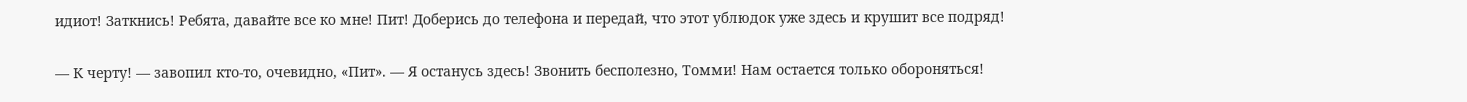идиот! Заткнись! Ребята, давайте все ко мне! Пит! Доберись до телефона и передай, что этот ублюдок уже здесь и крушит все подряд!

— К черту! — завопил кто-то, очевидно, «Пит». — Я останусь здесь! Звонить бесполезно, Томми! Нам остается только обороняться!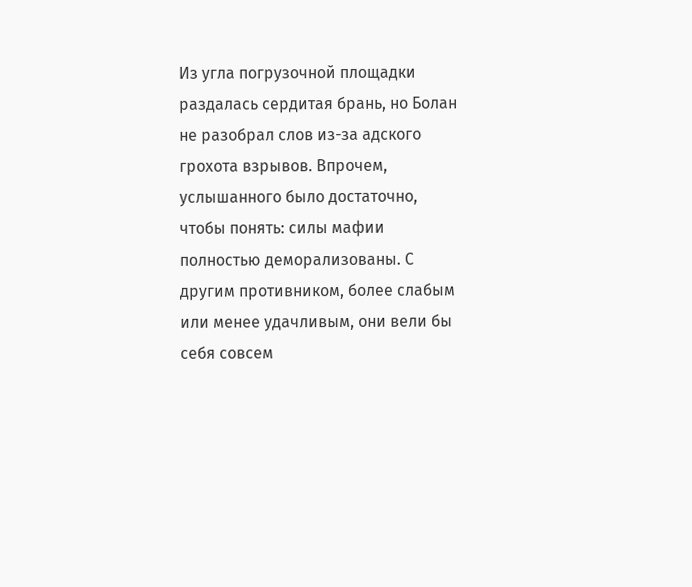Из угла погрузочной площадки раздалась сердитая брань, но Болан не разобрал слов из-за адского грохота взрывов. Впрочем, услышанного было достаточно, чтобы понять: силы мафии полностью деморализованы. С другим противником, более слабым или менее удачливым, они вели бы себя совсем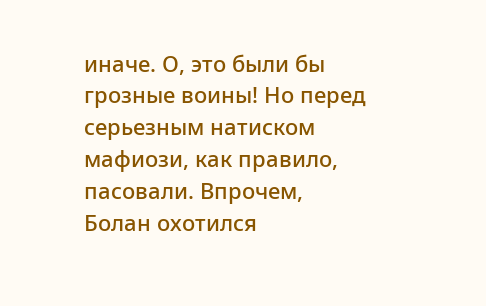иначе. О, это были бы грозные воины! Но перед серьезным натиском мафиози, как правило, пасовали. Впрочем, Болан охотился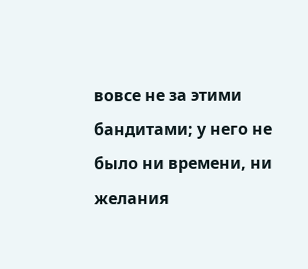вовсе не за этими бандитами; у него не было ни времени, ни желания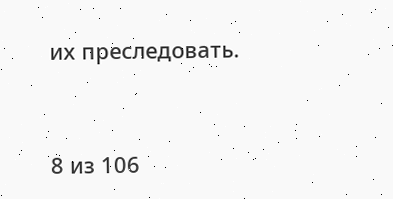их преследовать.



8 из 106